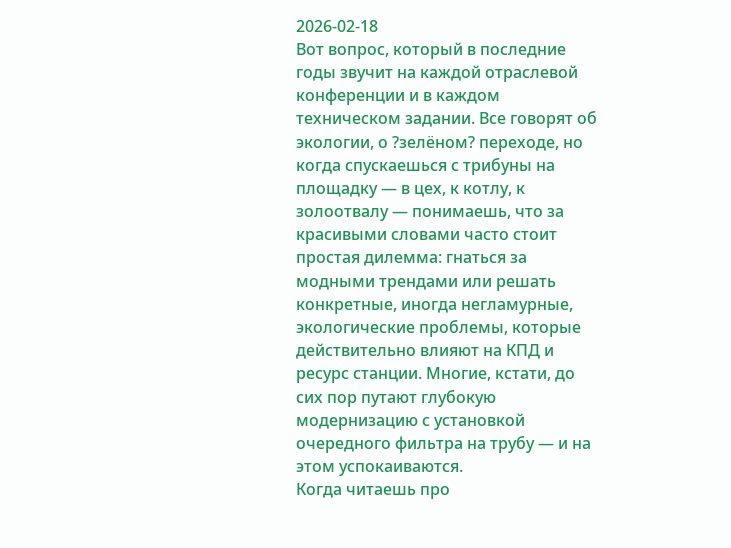2026-02-18
Вот вопрос, который в последние годы звучит на каждой отраслевой конференции и в каждом техническом задании. Все говорят об экологии, о ?зелёном? переходе, но когда спускаешься с трибуны на площадку — в цех, к котлу, к золоотвалу — понимаешь, что за красивыми словами часто стоит простая дилемма: гнаться за модными трендами или решать конкретные, иногда негламурные, экологические проблемы, которые действительно влияют на КПД и ресурс станции. Многие, кстати, до сих пор путают глубокую модернизацию с установкой очередного фильтра на трубу — и на этом успокаиваются.
Когда читаешь про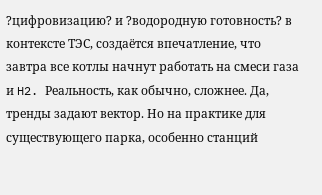?цифровизацию? и ?водородную готовность? в контексте ТЭС, создаётся впечатление, что завтра все котлы начнут работать на смеси газа и H2. Реальность, как обычно, сложнее. Да, тренды задают вектор. Но на практике для существующего парка, особенно станций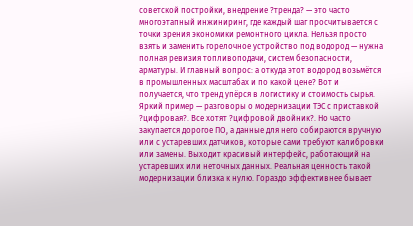советской постройки, внедрение ?тренда? — это часто многоэтапный инжиниринг, где каждый шаг просчитывается с точки зрения экономики ремонтного цикла. Нельзя просто взять и заменить горелочное устройство под водород — нужна полная ревизия топливоподачи, систем безопасности, арматуры. И главный вопрос: а откуда этот водород возьмётся в промышленных масштабах и по какой цене? Вот и получается, что тренд упёрся в логистику и стоимость сырья.
Яркий пример — разговоры о модернизации ТЭС с приставкой ?цифровая?. Все хотят ?цифровой двойник?. Но часто закупается дорогое ПО, а данные для него собираются вручную или с устаревших датчиков, которые сами требуют калибровки или замены. Выходит красивый интерфейс, работающий на устаревших или неточных данных. Реальная ценность такой модернизации близка к нулю. Гораздо эффективнее бывает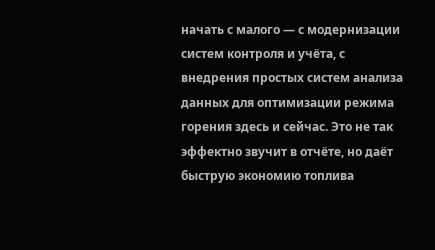начать с малого — с модернизации систем контроля и учёта, с внедрения простых систем анализа данных для оптимизации режима горения здесь и сейчас. Это не так эффектно звучит в отчёте, но даёт быструю экономию топлива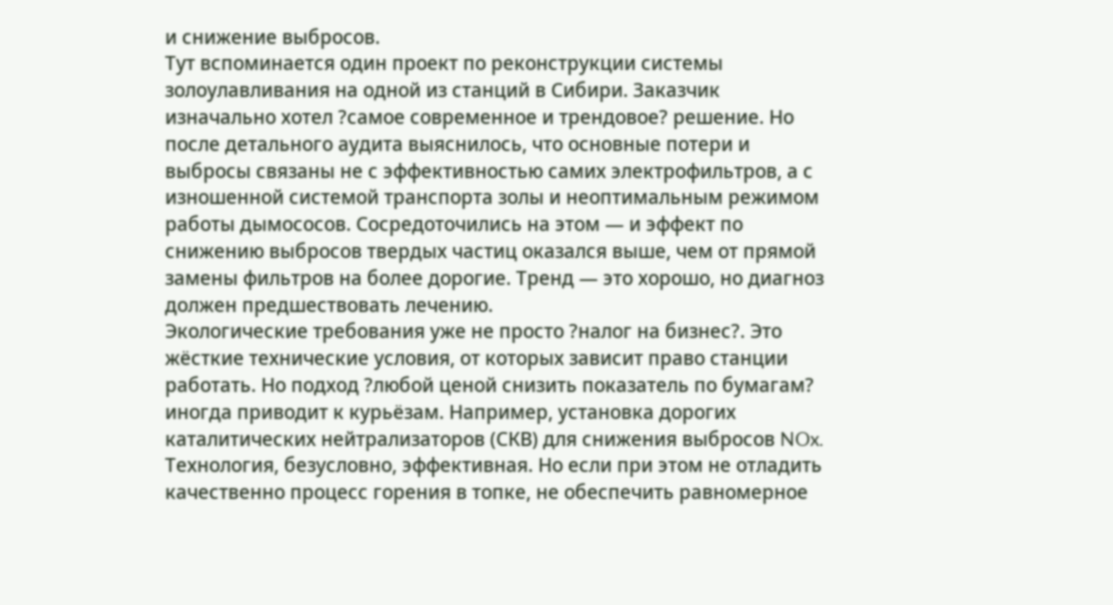и снижение выбросов.
Тут вспоминается один проект по реконструкции системы золоулавливания на одной из станций в Сибири. Заказчик изначально хотел ?самое современное и трендовое? решение. Но после детального аудита выяснилось, что основные потери и выбросы связаны не с эффективностью самих электрофильтров, а с изношенной системой транспорта золы и неоптимальным режимом работы дымососов. Сосредоточились на этом — и эффект по снижению выбросов твердых частиц оказался выше, чем от прямой замены фильтров на более дорогие. Тренд — это хорошо, но диагноз должен предшествовать лечению.
Экологические требования уже не просто ?налог на бизнес?. Это жёсткие технические условия, от которых зависит право станции работать. Но подход ?любой ценой снизить показатель по бумагам? иногда приводит к курьёзам. Например, установка дорогих каталитических нейтрализаторов (СКВ) для снижения выбросов NOx. Технология, безусловно, эффективная. Но если при этом не отладить качественно процесс горения в топке, не обеспечить равномерное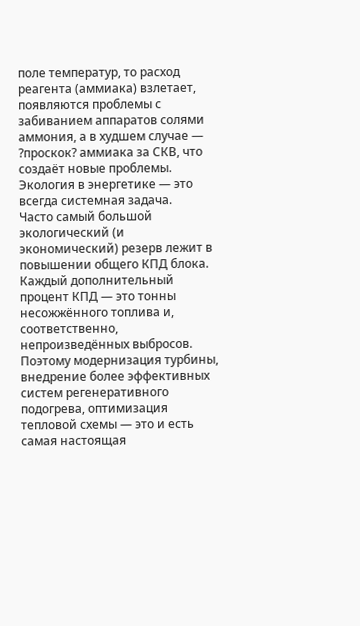поле температур, то расход реагента (аммиака) взлетает, появляются проблемы с забиванием аппаратов солями аммония, а в худшем случае — ?проскок? аммиака за СКВ, что создаёт новые проблемы. Экология в энергетике — это всегда системная задача.
Часто самый большой экологический (и экономический) резерв лежит в повышении общего КПД блока. Каждый дополнительный процент КПД — это тонны несожжённого топлива и, соответственно, непроизведённых выбросов. Поэтому модернизация турбины, внедрение более эффективных систем регенеративного подогрева, оптимизация тепловой схемы — это и есть самая настоящая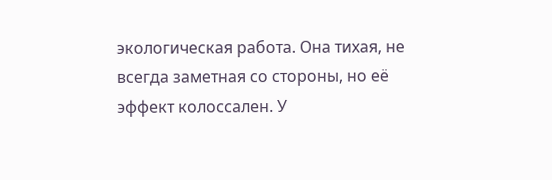экологическая работа. Она тихая, не всегда заметная со стороны, но её эффект колоссален. У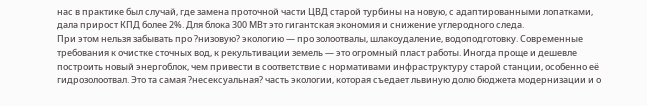нас в практике был случай, где замена проточной части ЦВД старой турбины на новую, с адаптированными лопатками, дала прирост КПД более 2%. Для блока 300 МВт это гигантская экономия и снижение углеродного следа.
При этом нельзя забывать про ?низовую? экологию — про золоотвалы, шлакоудаление, водоподготовку. Современные требования к очистке сточных вод, к рекультивации земель — это огромный пласт работы. Иногда проще и дешевле построить новый энергоблок, чем привести в соответствие с нормативами инфраструктуру старой станции, особенно её гидрозолоотвал. Это та самая ?несексуальная? часть экологии, которая съедает львиную долю бюджета модернизации и о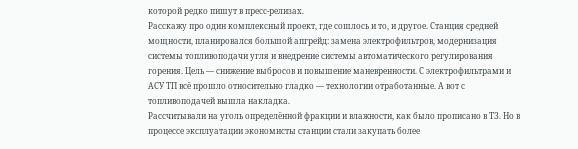которой редко пишут в пресс-релизах.
Расскажу про один комплексный проект, где сошлось и то, и другое. Станция средней мощности, планировался большой апгрейд: замена электрофильтров, модернизация системы топливоподачи угля и внедрение системы автоматического регулирования горения. Цель — снижение выбросов и повышение маневренности. С электрофильтрами и АСУ ТП всё прошло относительно гладко — технологии отработанные. А вот с топливоподачей вышла накладка.
Рассчитывали на уголь определённой фракции и влажности, как было прописано в ТЗ. Но в процессе эксплуатации экономисты станции стали закупать более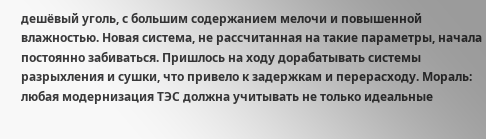дешёвый уголь, с большим содержанием мелочи и повышенной влажностью. Новая система, не рассчитанная на такие параметры, начала постоянно забиваться. Пришлось на ходу дорабатывать системы разрыхления и сушки, что привело к задержкам и перерасходу. Мораль: любая модернизация ТЭС должна учитывать не только идеальные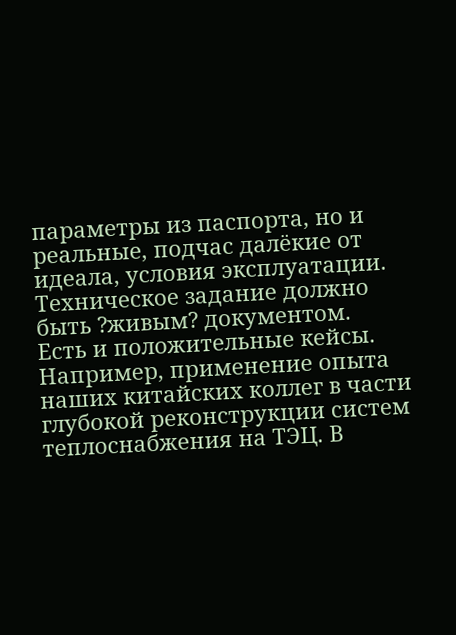параметры из паспорта, но и реальные, подчас далёкие от идеала, условия эксплуатации. Техническое задание должно быть ?живым? документом.
Есть и положительные кейсы. Например, применение опыта наших китайских коллег в части глубокой реконструкции систем теплоснабжения на ТЭЦ. В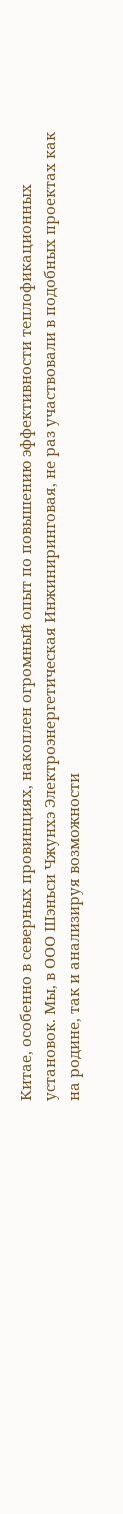Китае, особенно в северных провинциях, накоплен огромный опыт по повышению эффективности теплофикационных установок. Мы, в ООО Шэньси Чжунхэ Электроэнергетическая Инжиниринговая, не раз участвовали в подобных проектах как на родине, так и анализируя возможности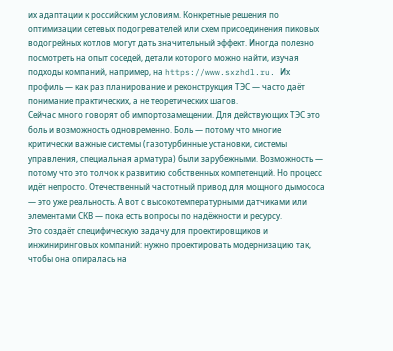их адаптации к российским условиям. Конкретные решения по оптимизации сетевых подогревателей или схем присоединения пиковых водогрейных котлов могут дать значительный эффект. Иногда полезно посмотреть на опыт соседей, детали которого можно найти, изучая подходы компаний, например, на https://www.sxzhdl.ru. Их профиль — как раз планирование и реконструкция ТЭС — часто даёт понимание практических, а не теоретических шагов.
Сейчас много говорят об импортозамещении. Для действующих ТЭС это боль и возможность одновременно. Боль — потому что многие критически важные системы (газотурбинные установки, системы управления, специальная арматура) были зарубежными. Возможность — потому что это толчок к развитию собственных компетенций. Но процесс идёт непросто. Отечественный частотный привод для мощного дымососа — это уже реальность. А вот с высокотемпературными датчиками или элементами СКВ — пока есть вопросы по надёжности и ресурсу.
Это создаёт специфическую задачу для проектировщиков и инжиниринговых компаний: нужно проектировать модернизацию так, чтобы она опиралась на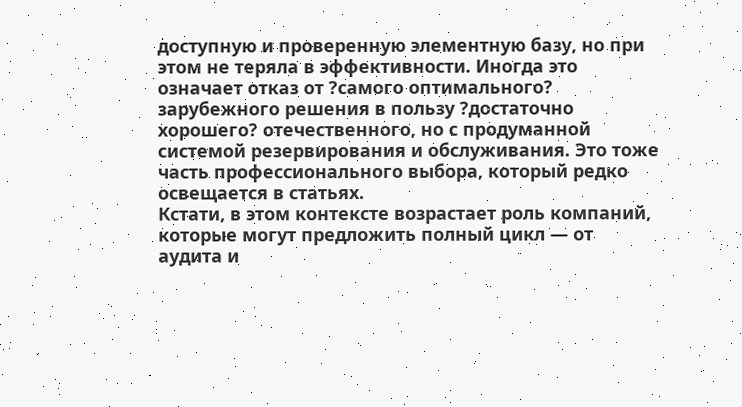доступную и проверенную элементную базу, но при этом не теряла в эффективности. Иногда это означает отказ от ?самого оптимального? зарубежного решения в пользу ?достаточно хорошего? отечественного, но с продуманной системой резервирования и обслуживания. Это тоже часть профессионального выбора, который редко освещается в статьях.
Кстати, в этом контексте возрастает роль компаний, которые могут предложить полный цикл — от аудита и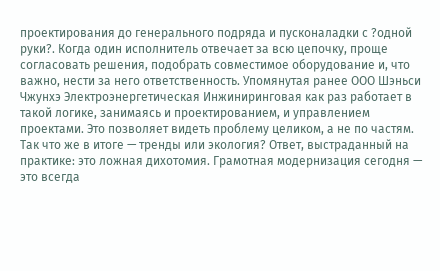проектирования до генерального подряда и пусконаладки с ?одной руки?. Когда один исполнитель отвечает за всю цепочку, проще согласовать решения, подобрать совместимое оборудование и, что важно, нести за него ответственность. Упомянутая ранее ООО Шэньси Чжунхэ Электроэнергетическая Инжиниринговая как раз работает в такой логике, занимаясь и проектированием, и управлением проектами. Это позволяет видеть проблему целиком, а не по частям.
Так что же в итоге — тренды или экология? Ответ, выстраданный на практике: это ложная дихотомия. Грамотная модернизация сегодня — это всегда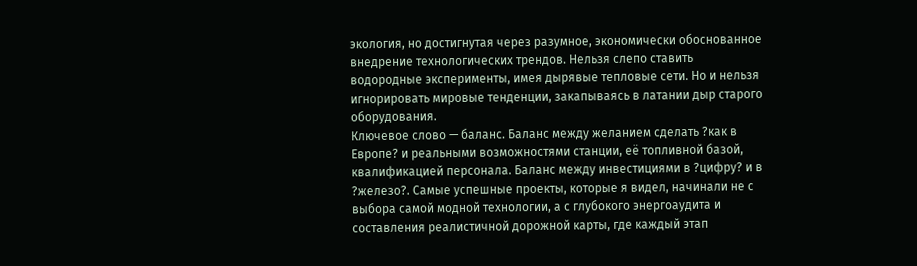экология, но достигнутая через разумное, экономически обоснованное внедрение технологических трендов. Нельзя слепо ставить водородные эксперименты, имея дырявые тепловые сети. Но и нельзя игнорировать мировые тенденции, закапываясь в латании дыр старого оборудования.
Ключевое слово — баланс. Баланс между желанием сделать ?как в Европе? и реальными возможностями станции, её топливной базой, квалификацией персонала. Баланс между инвестициями в ?цифру? и в ?железо?. Самые успешные проекты, которые я видел, начинали не с выбора самой модной технологии, а с глубокого энергоаудита и составления реалистичной дорожной карты, где каждый этап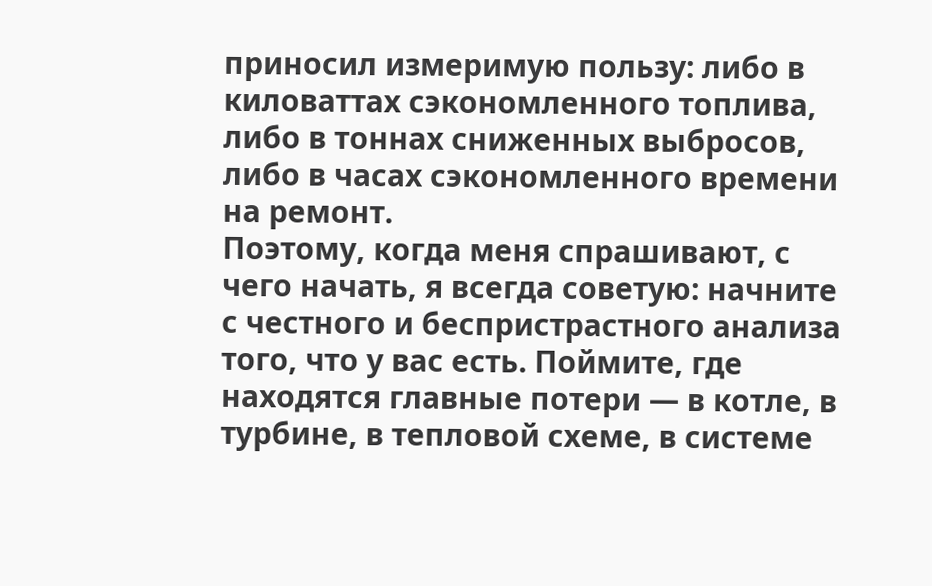приносил измеримую пользу: либо в киловаттах сэкономленного топлива, либо в тоннах сниженных выбросов, либо в часах сэкономленного времени на ремонт.
Поэтому, когда меня спрашивают, с чего начать, я всегда советую: начните с честного и беспристрастного анализа того, что у вас есть. Поймите, где находятся главные потери — в котле, в турбине, в тепловой схеме, в системе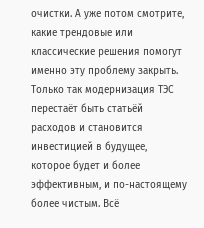очистки. А уже потом смотрите, какие трендовые или классические решения помогут именно эту проблему закрыть. Только так модернизация ТЭС перестаёт быть статьёй расходов и становится инвестицией в будущее, которое будет и более эффективным, и по-настоящему более чистым. Всё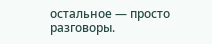остальное — просто разговоры.